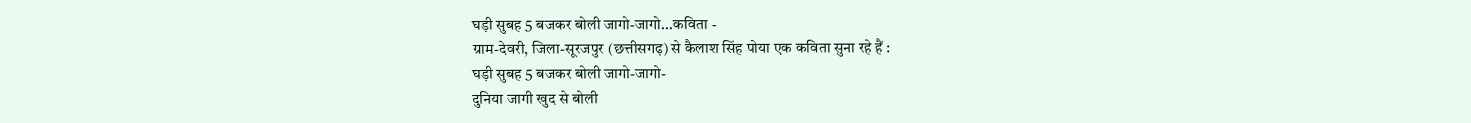घड़ी सुबह 5 बजकर बोली जागो-जागो...कविता -
ग्राम-देवरी, जिला-सूरजपुर (छत्तीसगढ़) से कैलाश सिंह पोया एक कविता सुना रहे हैं :
घड़ी सुबह 5 बजकर बोली जागो-जागो-
दुनिया जागी खुद से बोली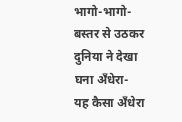भागो-भागो-
बस्तर से उठकर दुनिया ने देखा घना अँधेरा-
यह कैसा अँधेरा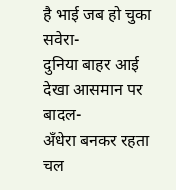है भाई जब हो चुका सवेरा-
दुनिया बाहर आई देखा आसमान पर बादल-
अँधेरा बनकर रहता चल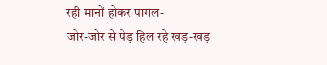रही मानों होकर पागल-
जोर-जोर से पेड़ हिल रहे खड़-खड़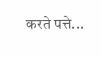करते पत्ते...